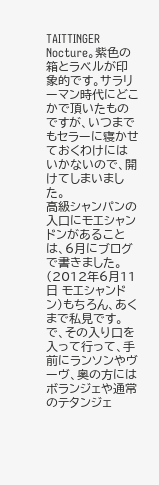TAITTINGER Nocture。紫色の箱とラベルが印象的です。サラリーマン時代にどこかで頂いたものですが、いつまでもセラーに寝かせておくわけにはいかないので、開けてしまいました。
高級シャンパンの入口にモエシャンドンがあることは、6月にブログで書きました。(2012年6月11日 モエシャンドン)もちろん、あくまで私見です。
で、その入り口を入って行って、手前にランソンやヴーヴ、奥の方にはボランジェや通常のテタンジェ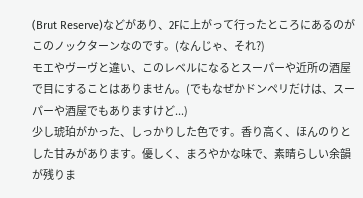(Brut Reserve)などがあり、2Fに上がって行ったところにあるのがこのノックターンなのです。(なんじゃ、それ?)
モエやヴーヴと違い、このレベルになるとスーパーや近所の酒屋で目にすることはありません。(でもなぜかドンペリだけは、スーパーや酒屋でもありますけど...)
少し琥珀がかった、しっかりした色です。香り高く、ほんのりとした甘みがあります。優しく、まろやかな味で、素晴らしい余韻が残りま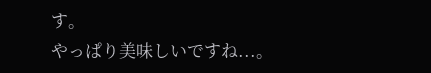す。
やっぱり美味しいですね...。